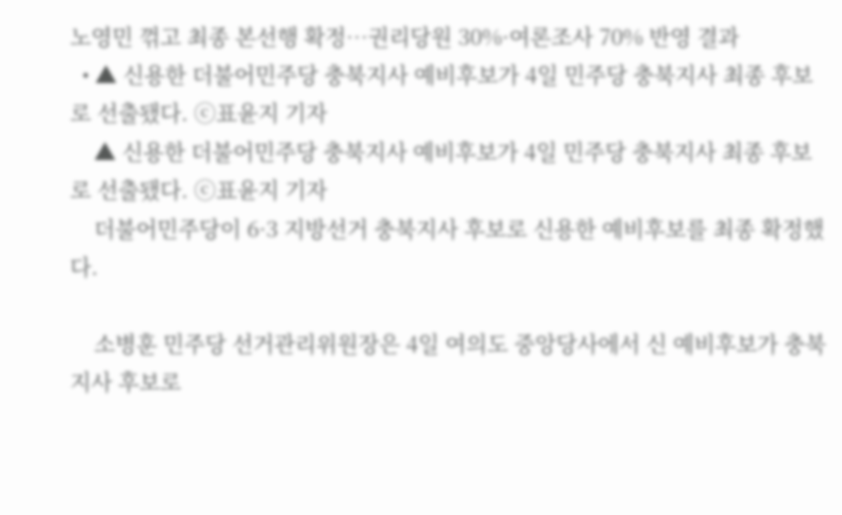노영민 꺾고 최종 본선행 확정…권리당원 30%·여론조사 70% 반영 결과
  • ▲ 신용한 더불어민주당 충북지사 예비후보가 4일 민주당 충북지사 최종 후보로 선출됐다. ⓒ표윤지 기자
    ▲ 신용한 더불어민주당 충북지사 예비후보가 4일 민주당 충북지사 최종 후보로 선출됐다. ⓒ표윤지 기자
    더불어민주당이 6·3 지방선거 충북지사 후보로 신용한 예비후보를 최종 확정했다.

    소병훈 민주당 선거관리위원장은 4일 여의도 중앙당사에서 신 예비후보가 충북지사 후보로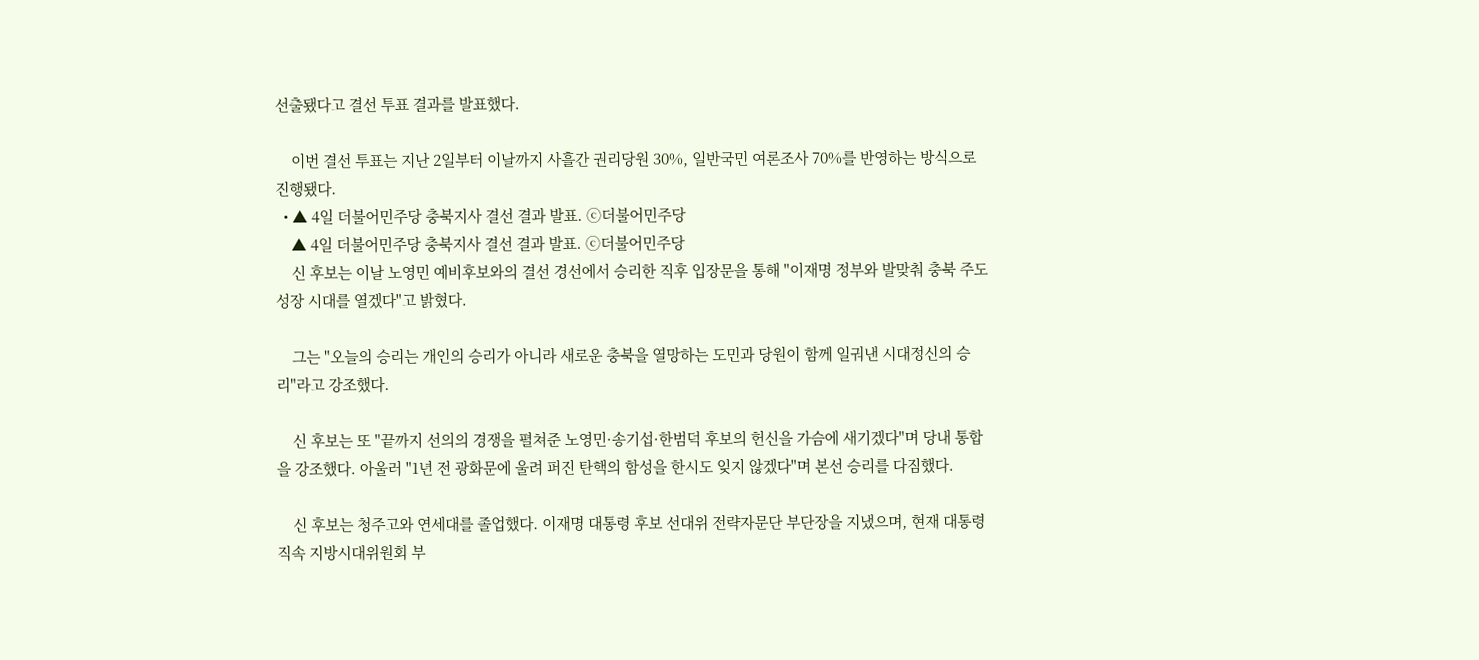선출됐다고 결선 투표 결과를 발표했다.

    이번 결선 투표는 지난 2일부터 이날까지 사흘간 권리당원 30%, 일반국민 여론조사 70%를 반영하는 방식으로 진행됐다.
  • ▲ 4일 더불어민주당 충북지사 결선 결과 발표. ⓒ더불어민주당
    ▲ 4일 더불어민주당 충북지사 결선 결과 발표. ⓒ더불어민주당
    신 후보는 이날 노영민 예비후보와의 결선 경선에서 승리한 직후 입장문을 통해 "이재명 정부와 발맞춰 충북 주도 성장 시대를 열겠다"고 밝혔다.

    그는 "오늘의 승리는 개인의 승리가 아니라 새로운 충북을 열망하는 도민과 당원이 함께 일궈낸 시대정신의 승리"라고 강조했다.

    신 후보는 또 "끝까지 선의의 경쟁을 펼쳐준 노영민·송기섭·한범덕 후보의 헌신을 가슴에 새기겠다"며 당내 통합을 강조했다. 아울러 "1년 전 광화문에 울려 퍼진 탄핵의 함성을 한시도 잊지 않겠다"며 본선 승리를 다짐했다.

    신 후보는 청주고와 연세대를 졸업했다. 이재명 대통령 후보 선대위 전략자문단 부단장을 지냈으며, 현재 대통령직속 지방시대위원회 부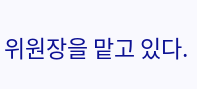위원장을 맡고 있다.